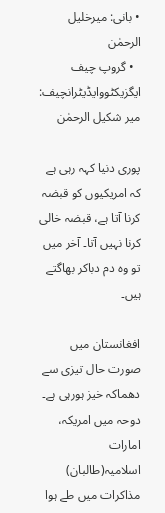• بانی: میرخلیل الرحمٰن
  • گروپ چیف ایگزیکٹووایڈیٹرانچیف: میر شکیل الرحمٰن

پوری دنیا کہہ رہی ہے کہ امریکیوں کو قبضہ کرنا آتا ہے، قبضہ خالی کرنا نہیں آتا۔ آخر میں تو وہ دم دباکر بھاگتے ہیں۔

افغانستان میں صورت حال تیزی سے دھماکہ خیز ہورہی ہے۔ دوحہ میں امریکہ، امارات اسلامیہ(طالبان) مذاکرات میں طے ہوا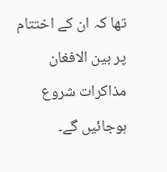تھا کہ ان کے اختتام پر بین الافغان مذاکرات شروع ہوجائیں گے۔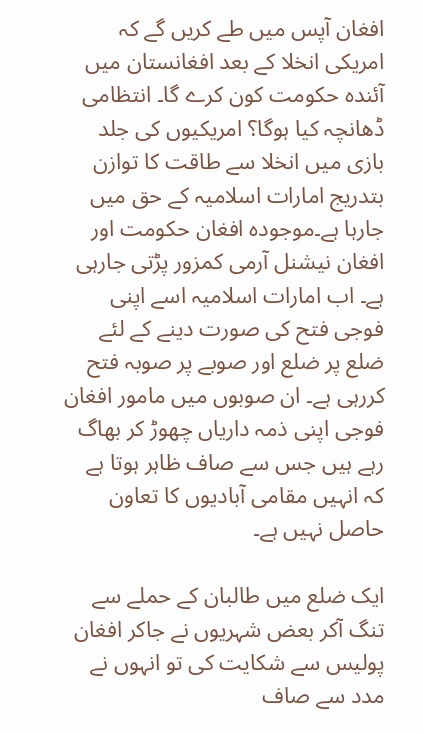افغان آپس میں طے کریں گے کہ امریکی انخلا کے بعد افغانستان میں آئندہ حکومت کون کرے گا۔ انتظامی ڈھانچہ کیا ہوگا؟ امریکیوں کی جلد بازی میں انخلا سے طاقت کا توازن بتدریج امارات اسلامیہ کے حق میں جارہا ہے۔موجودہ افغان حکومت اور افغان نیشنل آرمی کمزور پڑتی جارہی ہے۔ اب امارات اسلامیہ اسے اپنی فوجی فتح کی صورت دینے کے لئے ضلع پر ضلع اور صوبے پر صوبہ فتح کررہی ہے۔ ان صوبوں میں مامور افغان فوجی اپنی ذمہ داریاں چھوڑ کر بھاگ رہے ہیں جس سے صاف ظاہر ہوتا ہے کہ انہیں مقامی آبادیوں کا تعاون حاصل نہیں ہے۔

ایک ضلع میں طالبان کے حملے سے تنگ آکر بعض شہریوں نے جاکر افغان پولیس سے شکایت کی تو انہوں نے مدد سے صاف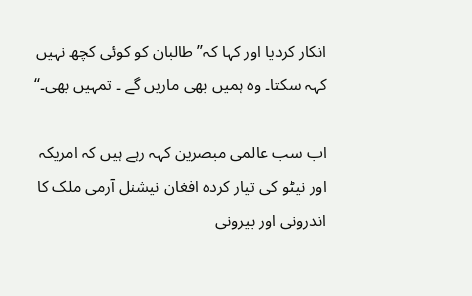انکار کردیا اور کہا کہ’’ طالبان کو کوئی کچھ نہیں کہہ سکتا۔ وہ ہمیں بھی ماریں گے ۔ تمہیں بھی۔‘‘

اب سب عالمی مبصرین کہہ رہے ہیں کہ امریکہ اور نیٹو کی تیار کردہ افغان نیشنل آرمی ملک کا اندرونی اور بیرونی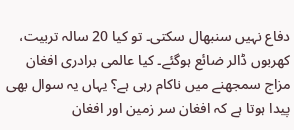دفاع نہیں سنبھال سکتی۔ تو کیا 20 سالہ تربیت، کھربوں ڈالر ضائع ہوگئے۔ کیا عالمی برادری افغان مزاج سمجھنے میں ناکام رہی ہے؟ یہاں یہ سوال بھی پیدا ہوتا ہے کہ افغان سر زمین اور افغان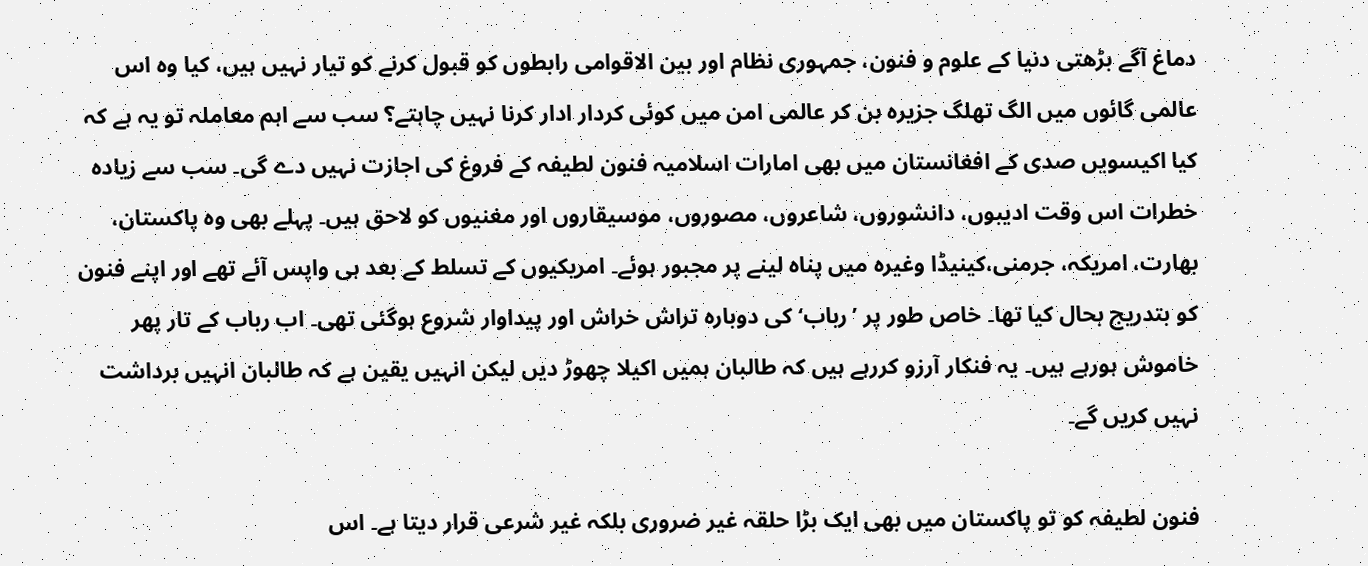دماغ آگے بڑھتی دنیا کے علوم و فنون، جمہوری نظام اور بین الاقوامی رابطوں کو قبول کرنے کو تیار نہیں ہیں، کیا وہ اس عالمی گائوں میں الگ تھلگ جزیرہ بن کر عالمی امن میں کوئی کردار ادار کرنا نہیں چاہتے؟ سب سے اہم معاملہ تو یہ ہے کہ کیا اکیسویں صدی کے افغانستان میں بھی امارات اسلامیہ فنون لطیفہ کے فروغ کی اجازت نہیں دے گی۔ سب سے زیادہ خطرات اس وقت ادیبوں، دانشوروں، شاعروں، مصوروں، موسیقاروں اور مغنیوں کو لاحق ہیں۔ پہلے بھی وہ پاکستان، بھارت، امریکہ، جرمنی،کینیڈا وغیرہ میں پناہ لینے پر مجبور ہوئے۔ امریکیوں کے تسلط کے بعد ہی واپس آئے تھے اور اپنے فنون کو بتدریج بحال کیا تھا۔ خاص طور پر ’رباب‘ کی دوبارہ تراش خراش اور پیداوار شروع ہوگئی تھی۔ اب رباب کے تار پھر خاموش ہورہے ہیں۔ یہ فنکار آرزو کررہے ہیں کہ طالبان ہمیں اکیلا چھوڑ دیں لیکن انہیں یقین ہے کہ طالبان انہیں برداشت نہیں کریں گے۔

فنون لطیفہ کو تو پاکستان میں بھی ایک بڑا حلقہ غیر ضروری بلکہ غیر شرعی قرار دیتا ہے۔ اس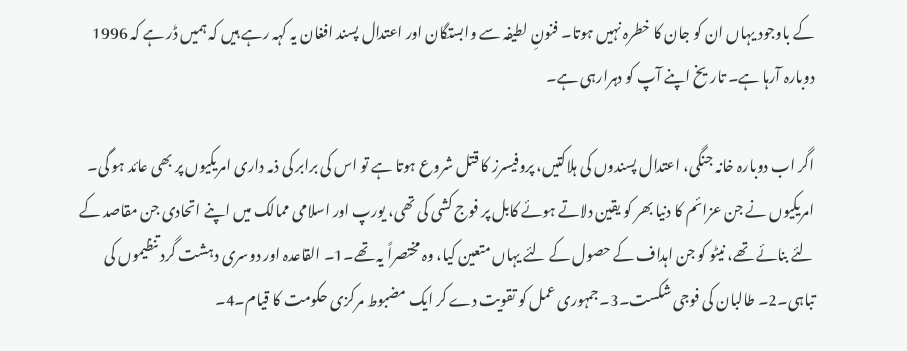کے باوجود یہاں ان کو جان کا خطرہ نہیں ہوتا۔ فنونِ لطیفہ سے وابستگان اور اعتدال پسند افغان یہ کہہ رہے ہیں کہ ہمیں ڈر ہے کہ 1996 دوبارہ آرہا ہے۔ تاریخ اپنے آپ کو دہرارہی ہے۔

اگر اب دوبارہ خانہ جنگی، اعتدال پسندوں کی ہلاکتیں، پروفیسرز کا قتل شروع ہوتا ہے تو اس کی برابر کی ذمہ داری امریکیوں پر بھی عائد ہو گی۔ امریکیوں نے جن عزائم کا دنیا بھر کو یقین دلاتے ہوئے کابل پر فوج کشی کی تھی، یورپ اور اسلامی ممالک میں اپنے اتحادی جن مقاصد کے لئے بنائے تھے، نیٹو کو جن اہداف کے حصول کے لئے یہاں متعین کیا، وہ مختصراً یہ تھے۔1۔ القاعدہ اور دوسری دہشت گرد تنظیموں کی تباہی۔2۔ طالبان کی فوجی شکست۔3۔جمہوری عمل کو تقویت دے کر ایک مضبوط مرکزی حکومت کا قیام۔4۔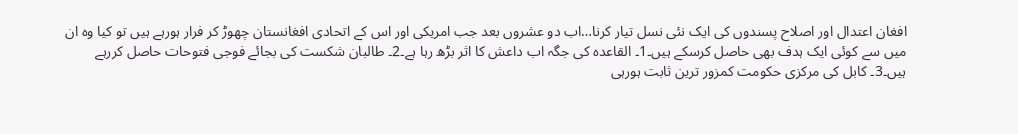افغان اعتدال اور اصلاح پسندوں کی ایک نئی نسل تیار کرنا…اب دو عشروں بعد جب امریکی اور اس کے اتحادی افغانستان چھوڑ کر فرار ہورہے ہیں تو کیا وہ ان میں سے کوئی ایک ہدف بھی حاصل کرسکے ہیں۔1۔ القاعدہ کی جگہ اب داعش کا اثر بڑھ رہا ہے۔2۔ طالبان شکست کی بجائے فوجی فتوحات حاصل کررہے ہیں۔3۔ کابل کی مرکزی حکومت کمزور ترین ثابت ہورہی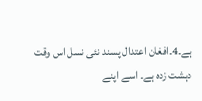ہے۔4۔افغان اعتدال پسند نئی نسل اس وقت دہشت زدہ ہے۔ اسے اپنے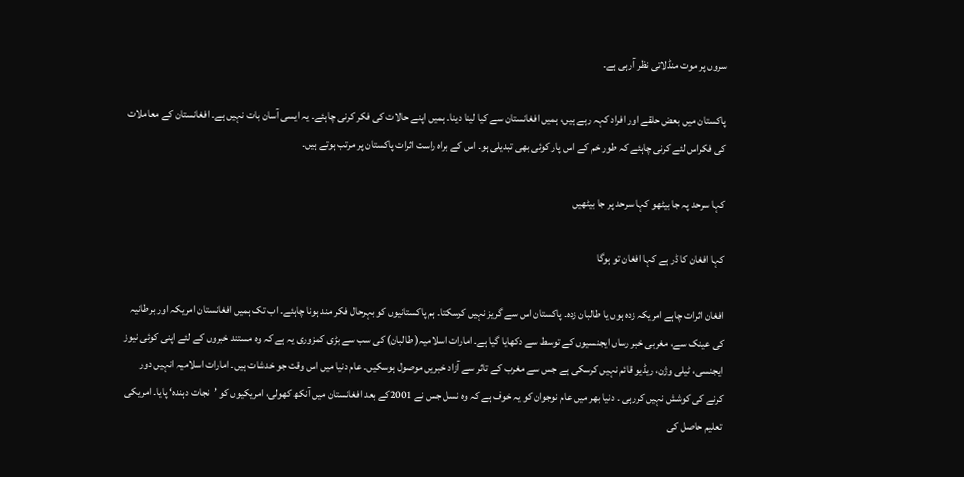سروں پر موت منڈلاتی نظر آرہی ہے۔

پاکستان میں بعض حلقے اور افراد کہہ رہے ہیں، ہمیں افغانستان سے کیا لینا دینا۔ ہمیں اپنے حالات کی فکر کرنی چاہئے۔ یہ ایسی آسان بات نہیں ہے۔ افغانستان کے معاملات کی فکراس لئے کرنی چاہئے کہ طور خم کے اس پار کوئی بھی تبدیلی ہو۔ اس کے براہ راست اثرات پاکستان پر مرتب ہوتے ہیں۔

کہا سرحد پہ جا بیٹھو کہا سرحد پر جا بیٹھیں

کہا افغان کا ڈر ہے کہا افغان تو ہوگا

افغان اثرات چاہے امریکہ زدہ ہوں یا طالبان زدہ۔ پاکستان اس سے گریز نہیں کرسکتا۔ ہم پاکستانیوں کو بہرحال فکر مند ہونا چاہئے۔ اب تک ہمیں افغانستان امریکہ اور برطانیہ کی عینک سے، مغربی خبر رساں ایجنسیوں کے توسط سے دکھایا گیا ہے۔ امارات اسلامیہ( طالبان) کی سب سے بڑی کمزوری یہ ہے کہ وہ مستند خبروں کے لئے اپنی کوئی نیوز ایجنسی، ٹیلی وژن، ریڈیو قائم نہیں کرسکی ہے جس سے مغرب کے تاثر سے آزاد خبریں موصول ہوسکیں۔ عام دنیا میں اس وقت جو خدشات ہیں۔ امارات اسلامیہ انہیں دور کرنے کی کوشش نہیں کررہی ۔ دنیا بھر میں عام نوجوان کو یہ خوف ہے کہ وہ نسل جس نے 2001کے بعد افغانستان میں آنکھ کھولی، امریکیوں کو ’نجات دہندہ‘ پایا۔ امریکی تعلیم حاصل کی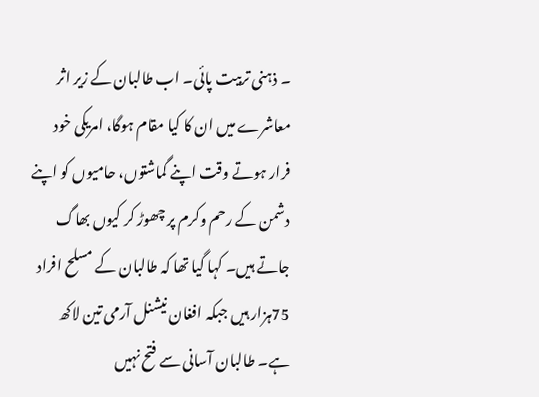۔ ذہنی تربیت پائی۔ اب طالبان کے زیر اثر معاشرے میں ان کا کیا مقام ہوگا، امریکی خود فرار ہوتے وقت اپنے گماشتوں، حامیوں کو اپنے دشمن کے رحم وکرم پر چھوڑ کر کیوں بھاگ جاتے ہیں۔ کہا گیا تھا کہ طالبان کے مسلح افراد 75ہزار ہیں جبکہ افغان نیشنل آرمی تین لاکھ ہے۔ طالبان آسانی سے فتح نہیں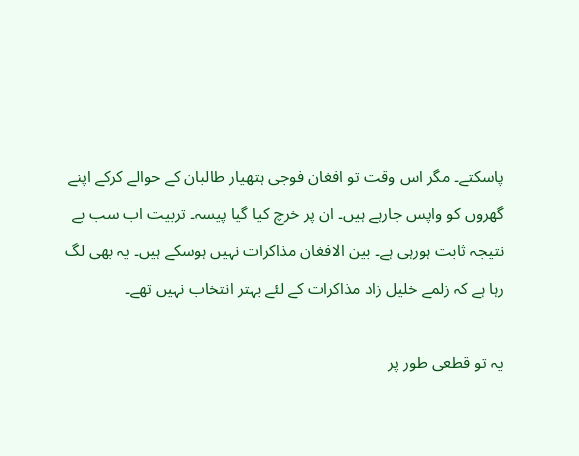پاسکتے۔ مگر اس وقت تو افغان فوجی ہتھیار طالبان کے حوالے کرکے اپنے گھروں کو واپس جارہے ہیں۔ ان پر خرچ کیا گیا پیسہ۔ تربیت اب سب بے نتیجہ ثابت ہورہی ہے۔ بین الافغان مذاکرات نہیں ہوسکے ہیں۔ یہ بھی لگ رہا ہے کہ زلمے خلیل زاد مذاکرات کے لئے بہتر انتخاب نہیں تھے۔

یہ تو قطعی طور پر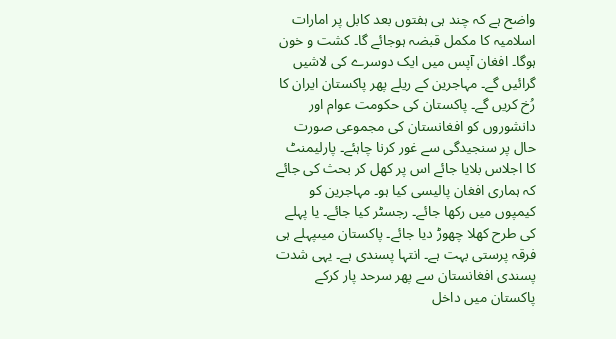واضح ہے کہ چند ہی ہفتوں بعد کابل پر امارات اسلامیہ کا مکمل قبضہ ہوجائے گا۔ کشت و خون ہوگا۔ افغان آپس میں ایک دوسرے کی لاشیں گرائیں گے۔ مہاجرین کے ریلے پھر پاکستان ایران کا رُخ کریں گے۔ پاکستان کی حکومت عوام اور دانشوروں کو افغانستان کی مجموعی صورت حال پر سنجیدگی سے غور کرنا چاہئے۔ پارلیمنٹ کا اجلاس بلایا جائے اس پر کھل کر بحث کی جائے کہ ہماری افغان پالیسی کیا ہو۔ مہاجرین کو کیمپوں میں رکھا جائے۔ رجسٹر کیا جائے۔ یا پہلے کی طرح کھلا چھوڑ دیا جائے۔ پاکستان میںپہلے ہی فرقہ پرستی بہت ہے۔ انتہا پسندی ہے۔ یہی شدت پسندی افغانستان سے پھر سرحد پار کرکے پاکستان میں داخل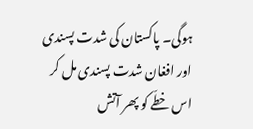ہوگی۔ پاکستان کی شدت پسندی اور افغان شدت پسندی مل کر اس خطّے کو پھر آتش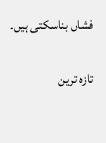فشاں بناسکتی ہیں۔

تازہ ترین